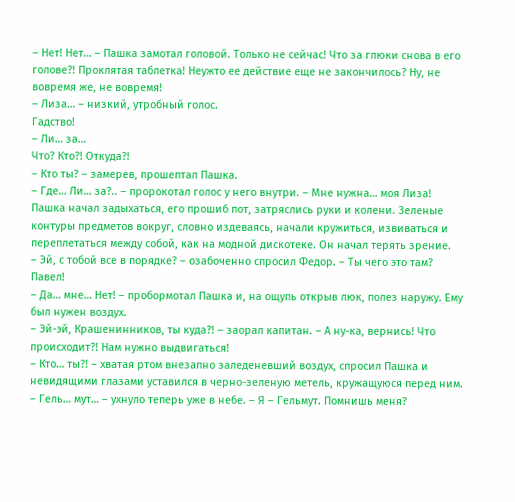– Нет! Нет… – Пашка замотал головой. Только не сейчас! Что за глюки снова в его голове?! Проклятая таблетка! Неужто ее действие еще не закончилось? Ну, не вовремя же, не вовремя!
– Лиза… – низкий, утробный голос.
Гадство!
– Ли… за…
Что? Кто?! Откуда?!
– Кто ты? – замерев, прошептал Пашка.
– Где… Ли… за?.. – пророкотал голос у него внутри. – Мне нужна… моя Лиза!
Пашка начал задыхаться, его прошиб пот, затряслись руки и колени. Зеленые контуры предметов вокруг, словно издеваясь, начали кружиться, извиваться и переплетаться между собой, как на модной дискотеке. Он начал терять зрение.
– Эй, с тобой все в порядке? – озабоченно спросил Федор. – Ты чего это там? Павел!
– Да… мне… Нет! – пробормотал Пашка и, на ощупь открыв люк, полез наружу. Ему был нужен воздух.
– Эй-эй, Крашенинников, ты куда?! – заорал капитан. – А ну-ка, вернись! Что происходит?! Нам нужно выдвигаться!
– Кто… ты?! – хватая ртом внезапно заледеневший воздух, спросил Пашка и невидящими глазами уставился в черно-зеленую метель, кружащуюся перед ним.
– Гель… мут… – ухнуло теперь уже в небе. – Я – Гельмут. Помнишь меня?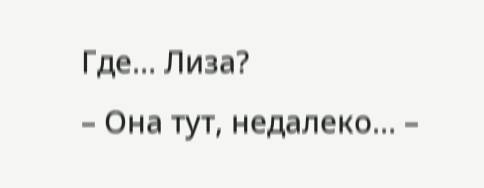Где… Лиза?
– Она тут, недалеко… –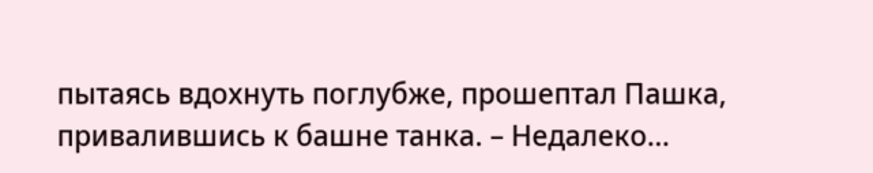пытаясь вдохнуть поглубже, прошептал Пашка, привалившись к башне танка. – Недалеко…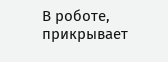В роботе, прикрывает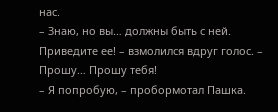нас.
– Знаю, но вы… должны быть с ней. Приведите ее! – взмолился вдруг голос. – Прошу… Прошу тебя!
– Я попробую, – пробормотал Пашка.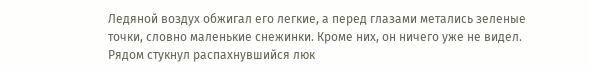Ледяной воздух обжигал его легкие, а перед глазами метались зеленые точки, словно маленькие снежинки. Кроме них, он ничего уже не видел. Рядом стукнул распахнувшийся люк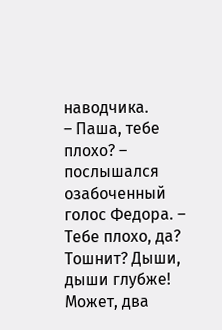наводчика.
– Паша, тебе плохо? – послышался озабоченный голос Федора. – Тебе плохо, да? Тошнит? Дыши, дыши глубже! Может, два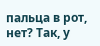пальца в рот, нет? Так, у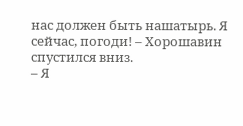нас должен быть нашатырь. Я сейчас, погоди! – Хорошавин спустился вниз.
– Я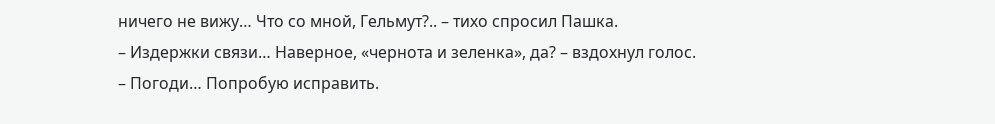ничего не вижу… Что со мной, Гельмут?.. – тихо спросил Пашка.
– Издержки связи… Наверное, «чернота и зеленка», да? – вздохнул голос. – Погоди… Попробую исправить.